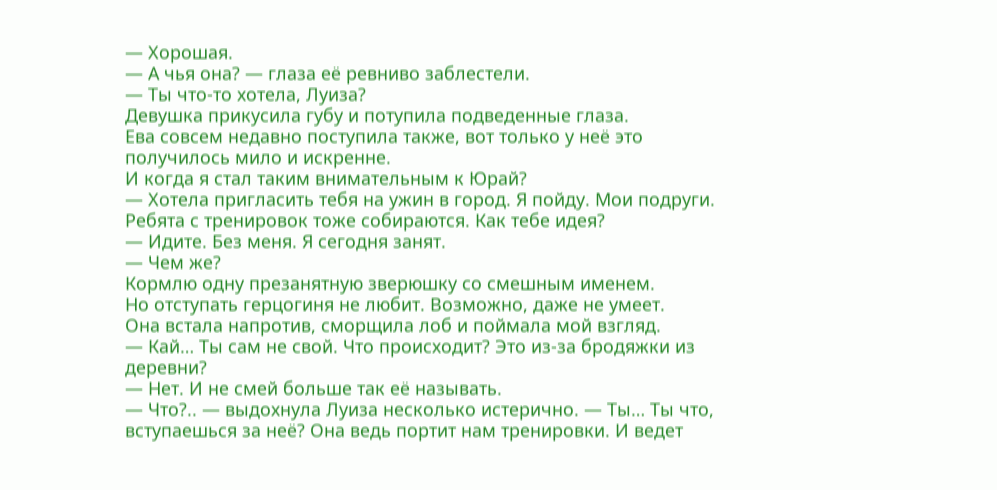— Хорошая.
— А чья она? — глаза её ревниво заблестели.
— Ты что-то хотела, Луиза?
Девушка прикусила губу и потупила подведенные глаза.
Ева совсем недавно поступила также, вот только у неё это получилось мило и искренне.
И когда я стал таким внимательным к Юрай?
— Хотела пригласить тебя на ужин в город. Я пойду. Мои подруги. Ребята с тренировок тоже собираются. Как тебе идея?
— Идите. Без меня. Я сегодня занят.
— Чем же?
Кормлю одну презанятную зверюшку со смешным именем.
Но отступать герцогиня не любит. Возможно, даже не умеет.
Она встала напротив, сморщила лоб и поймала мой взгляд.
— Кай… Ты сам не свой. Что происходит? Это из-за бродяжки из деревни?
— Нет. И не смей больше так её называть.
— Что?.. — выдохнула Луиза несколько истерично. — Ты… Ты что, вступаешься за неё? Она ведь портит нам тренировки. И ведет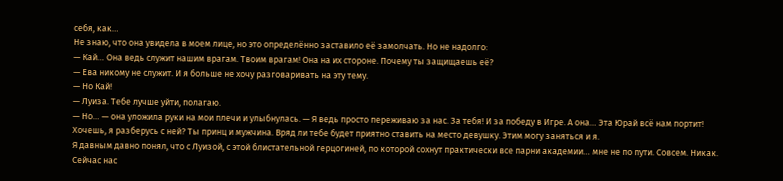себя, как…
Не знаю, что она увидела в моем лице, но это определённо заставило её замолчать. Но не надолго:
— Кай… Она ведь служит нашим врагам. Твоим врагам! Она на их стороне. Почему ты защищаешь её?
— Ева никому не служит. И я больше не хочу разговаривать на эту тему.
— Но Кай!
— Луиза. Тебе лучше уйти, полагаю.
— Но… — она уложила руки на мои плечи и улыбнулась. — Я ведь просто переживаю за нас. За тебя! И за победу в Игре. А она… Эта Юрай всё нам портит! Хочешь, я разберусь с ней? Ты принц и мужчина. Вряд ли тебе будет приятно ставить на место девушку. Этим могу заняться и я.
Я давным давно понял, что с Луизой, с этой блистательной герцогиней, по которой сохнут практически все парни академии… мне не по пути. Совсем. Никак.
Сейчас нас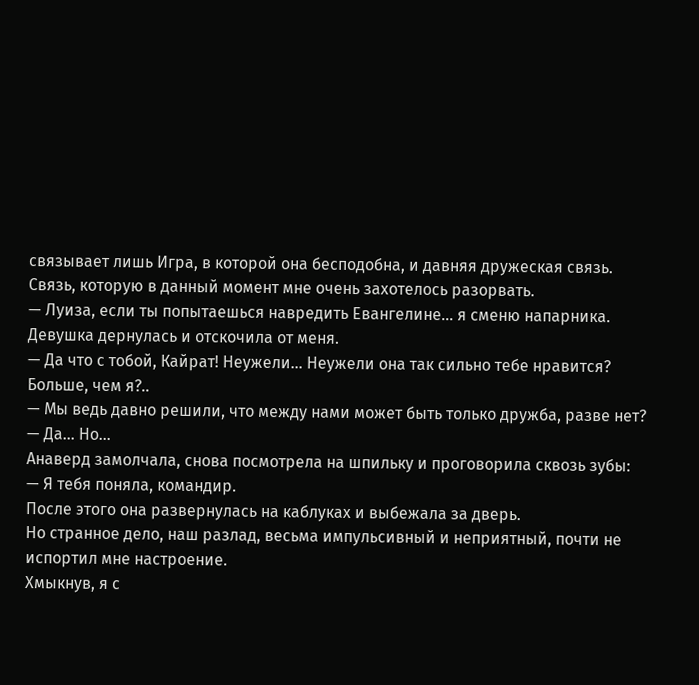связывает лишь Игра, в которой она бесподобна, и давняя дружеская связь.
Связь, которую в данный момент мне очень захотелось разорвать.
— Луиза, если ты попытаешься навредить Евангелине… я сменю напарника.
Девушка дернулась и отскочила от меня.
— Да что с тобой, Кайрат! Неужели… Неужели она так сильно тебе нравится? Больше, чем я?..
— Мы ведь давно решили, что между нами может быть только дружба, разве нет?
— Да… Но…
Анаверд замолчала, снова посмотрела на шпильку и проговорила сквозь зубы:
— Я тебя поняла, командир.
После этого она развернулась на каблуках и выбежала за дверь.
Но странное дело, наш разлад, весьма импульсивный и неприятный, почти не испортил мне настроение.
Хмыкнув, я с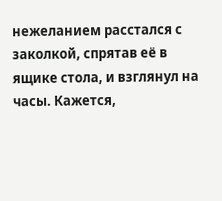нежеланием расстался с заколкой, спрятав её в ящике стола, и взглянул на часы. Кажется,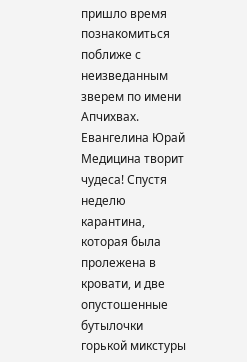пришло время познакомиться поближе с неизведанным зверем по имени Апчихвах.
Евангелина Юрай
Медицина творит чудеса! Спустя неделю карантина, которая была пролежена в кровати, и две опустошенные бутылочки горькой микстуры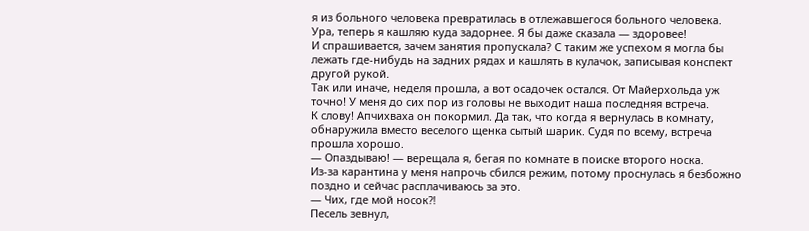я из больного человека превратилась в отлежавшегося больного человека.
Ура, теперь я кашляю куда задорнее. Я бы даже сказала — здоровее!
И спрашивается, зачем занятия пропускала? С таким же успехом я могла бы лежать где-нибудь на задних рядах и кашлять в кулачок, записывая конспект другой рукой.
Так или иначе, неделя прошла, а вот осадочек остался. От Майерхольда уж точно! У меня до сих пор из головы не выходит наша последняя встреча.
К слову! Апчихваха он покормил. Да так, что когда я вернулась в комнату, обнаружила вместо веселого щенка сытый шарик. Судя по всему, встреча прошла хорошо.
— Опаздываю! — верещала я, бегая по комнате в поиске второго носка.
Из-за карантина у меня напрочь сбился режим, потому проснулась я безбожно поздно и сейчас расплачиваюсь за это.
— Чих, где мой носок⁈
Песель зевнул,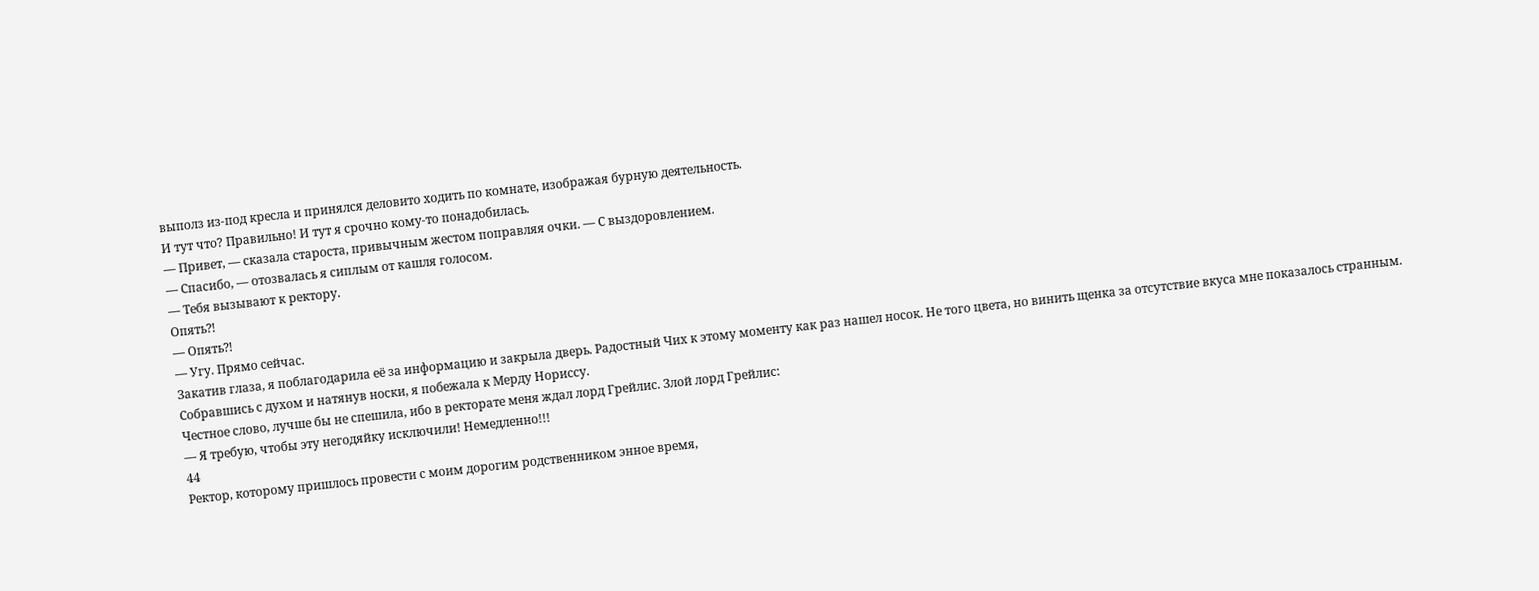выполз из-под кресла и принялся деловито ходить по комнате, изображая бурную деятельность.
И тут что? Правильно! И тут я срочно кому-то понадобилась.
— Привет, — сказала староста, привычным жестом поправляя очки. — С выздоровлением.
— Спасибо, — отозвалась я сиплым от кашля голосом.
— Тебя вызывают к ректору.
Опять⁈
— Опять⁈
— Угу. Прямо сейчас.
Закатив глаза, я поблагодарила её за информацию и закрыла дверь. Радостный Чих к этому моменту как раз нашел носок. Не того цвета, но винить щенка за отсутствие вкуса мне показалось странным.
Собравшись с духом и натянув носки, я побежала к Мерду Нориссу.
Честное слово, лучше бы не спешила, ибо в ректорате меня ждал лорд Грейлис. Злой лорд Грейлис:
— Я требую, чтобы эту негодяйку исключили! Немедленно!!!
44
Ректор, которому пришлось провести с моим дорогим родственником энное время,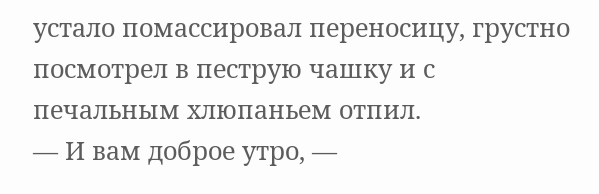устало помассировал переносицу, грустно посмотрел в пеструю чашку и с печальным хлюпаньем отпил.
— И вам доброе утро, —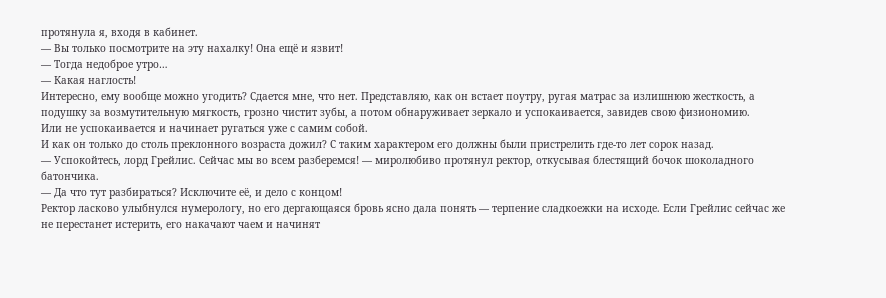протянула я, входя в кабинет.
— Вы только посмотрите на эту нахалку! Она ещё и язвит!
— Тогда недоброе утро…
— Какая наглость!
Интересно, ему вообще можно угодить? Сдается мне, что нет. Представляю, как он встает поутру, ругая матрас за излишнюю жесткость, а подушку за возмутительную мягкость, грозно чистит зубы, а потом обнаруживает зеркало и успокаивается, завидев свою физиономию.
Или не успокаивается и начинает ругаться уже с самим собой.
И как он только до столь преклонного возраста дожил? С таким характером его должны были пристрелить где-то лет сорок назад.
— Успокойтесь, лорд Грейлис. Сейчас мы во всем разберемся! — миролюбиво протянул ректор, откусывая блестящий бочок шоколадного батончика.
— Да что тут разбираться? Исключите её, и дело с концом!
Ректор ласково улыбнулся нумерологу, но его дергающаяся бровь ясно дала понять — терпение сладкоежки на исходе. Если Грейлис сейчас же не перестанет истерить, его накачают чаем и начинят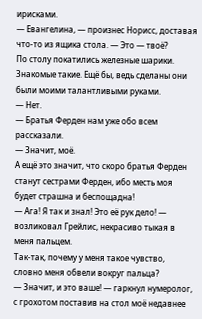ирисками.
— Евангелина, — произнес Норисс, доставая что-то из ящика стола. — Это — твоё?
По столу покатились железные шарики. Знакомые такие. Ещё бы, ведь сделаны они были моими талантливыми руками.
— Нет.
— Братья Ферден нам уже обо всем рассказали.
— Значит, моё.
А ещё это значит, что скоро братья Ферден станут сестрами Ферден, ибо месть моя будет страшна и беспощадна!
— Ага! Я так и знал! Это её рук дело! — возликовал Грейлис, некрасиво тыкая в меня пальцем.
Так-так, почему у меня такое чувство, словно меня обвели вокруг пальца?
— Значит, и это ваше! — гаркнул нумеролог, с грохотом поставив на стол моё недавнее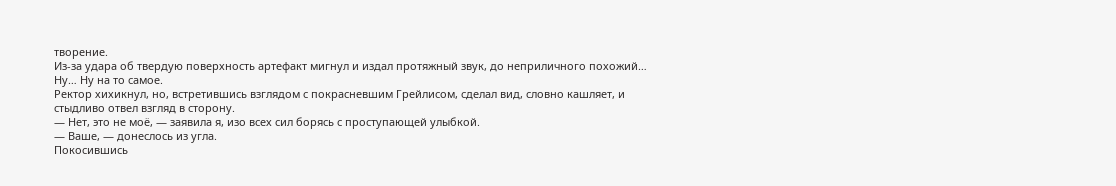творение.
Из-за удара об твердую поверхность артефакт мигнул и издал протяжный звук, до неприличного похожий… Ну… Ну на то самое.
Ректор хихикнул, но, встретившись взглядом с покрасневшим Грейлисом, сделал вид, словно кашляет, и стыдливо отвел взгляд в сторону.
— Нет, это не моё, — заявила я, изо всех сил борясь с проступающей улыбкой.
— Ваше, — донеслось из угла.
Покосившись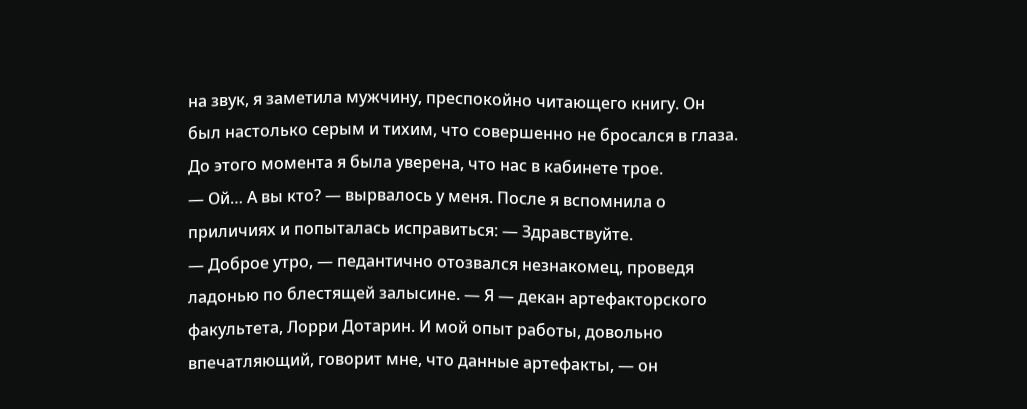на звук, я заметила мужчину, преспокойно читающего книгу. Он был настолько серым и тихим, что совершенно не бросался в глаза. До этого момента я была уверена, что нас в кабинете трое.
— Ой… А вы кто? — вырвалось у меня. После я вспомнила о приличиях и попыталась исправиться: — Здравствуйте.
— Доброе утро, — педантично отозвался незнакомец, проведя ладонью по блестящей залысине. — Я — декан артефакторского факультета, Лорри Дотарин. И мой опыт работы, довольно впечатляющий, говорит мне, что данные артефакты, — он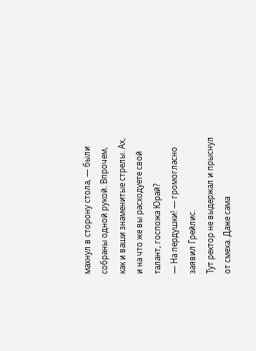махнул в сторону стола, — были собраны одной рукой. Впрочем, как и ваши знаменитые стрелы. Ах, и на что же вы расходуете свой талант, госпожа Юрай?
— На пердушки! — громогласно заявил Грейлис.
Тут ректор не выдержал и прыснул от смеха. Даже сама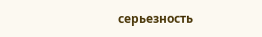серьезность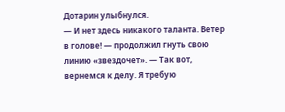Дотарин улыбнулся.
— И нет здесь никакого таланта. Ветер в голове! — продолжил гнуть свою линию «звездочет». — Так вот, вернемся к делу. Я требую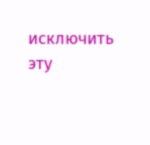исключить эту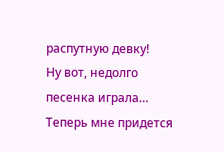распутную девку!
Ну вот, недолго песенка играла…
Теперь мне придется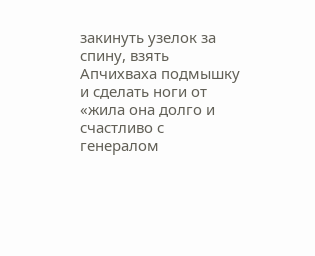закинуть узелок за спину, взять Апчихваха подмышку и сделать ноги от «жила она долго и счастливо с генералом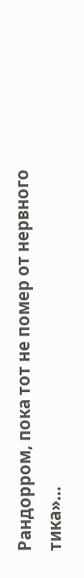Рандорром, пока тот не помер от нервного тика»…